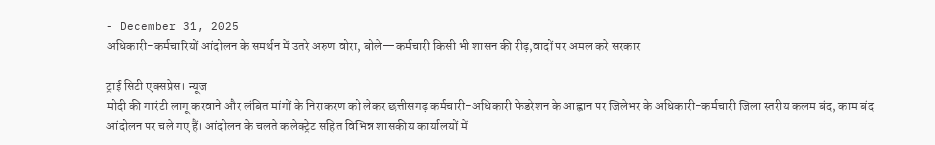- December 31, 2025
अधिकारी-कर्मचारियों आंदोलन के समर्थन में उतरे अरुण वोरा, बोले—कर्मचारी किसी भी शासन की रीढ़,वादों पर अमल करे सरकार

ट्राई सिटी एक्सप्रेस। न्यूज
मोदी की गारंटी लागू करवाने और लंबित मांगों के निराकरण को लेकर छत्तीसगढ़ कर्मचारी-अधिकारी फेडरेशन के आह्वान पर जिलेभर के अधिकारी-कर्मचारी जिला स्तरीय कलम बंद, काम बंद आंदोलन पर चले गए हैं। आंदोलन के चलते कलेक्ट्रेट सहित विभिन्न शासकीय कार्यालयों में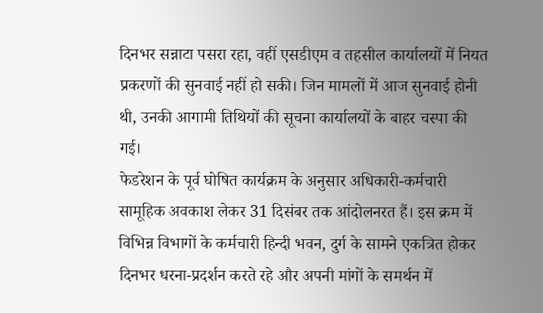दिनभर सन्नाटा पसरा रहा, वहीं एसडीएम व तहसील कार्यालयों में नियत प्रकरणों की सुनवाई नहीं हो सकी। जिन मामलों में आज सुनवाई होनी थी, उनकी आगामी तिथियों की सूचना कार्यालयों के बाहर चस्पा की गई।
फेडरेशन के पूर्व घोषित कार्यक्रम के अनुसार अधिकारी-कर्मचारी सामूहिक अवकाश लेकर 31 दिसंबर तक आंदोलनरत हैं। इस क्रम में विभिन्न विभागों के कर्मचारी हिन्दी भवन, दुर्ग के सामने एकत्रित होकर दिनभर धरना-प्रदर्शन करते रहे और अपनी मांगों के समर्थन में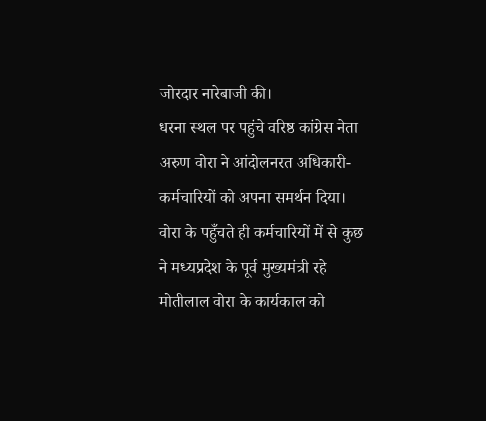जोरदार नारेबाजी की।
धरना स्थल पर पहुंचे वरिष्ठ कांग्रेस नेता अरुण वोरा ने आंदोलनरत अधिकारी-कर्मचारियों को अपना समर्थन दिया। वोरा के पहुँचते ही कर्मचारियों में से कुछ ने मध्यप्रदेश के पूर्व मुख्यमंत्री रहे मोतीलाल वोरा के कार्यकाल को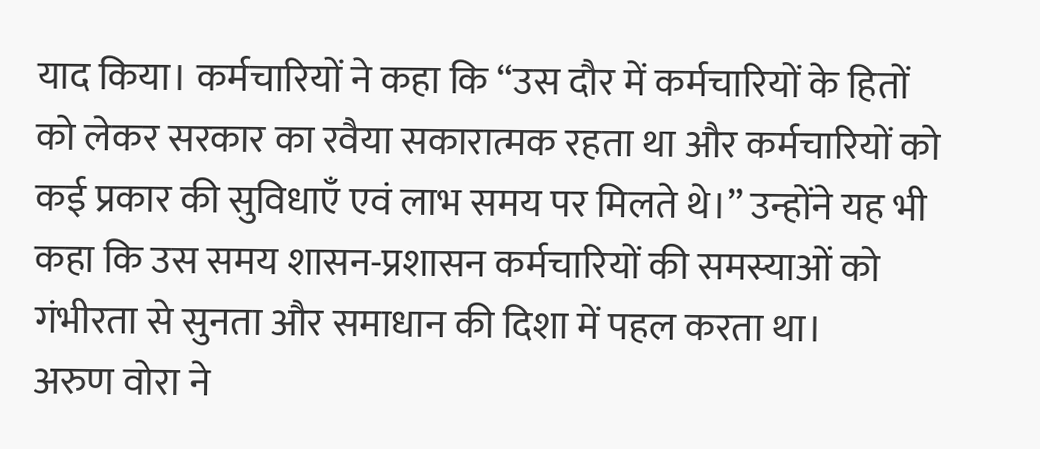याद किया। कर्मचारियों ने कहा कि “उस दौर में कर्मचारियों के हितों को लेकर सरकार का रवैया सकारात्मक रहता था और कर्मचारियों को कई प्रकार की सुविधाएँ एवं लाभ समय पर मिलते थे।” उन्होंने यह भी कहा कि उस समय शासन-प्रशासन कर्मचारियों की समस्याओं को गंभीरता से सुनता और समाधान की दिशा में पहल करता था।
अरुण वोरा ने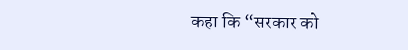कहा कि “सरकार को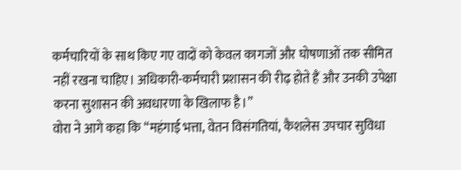कर्मचारियों के साथ किए गए वादों को केवल कागजों और घोषणाओं तक सीमित नहीं रखना चाहिए। अधिकारी-कर्मचारी प्रशासन की रीढ़ होते हैं और उनकी उपेक्षा करना सुशासन की अवधारणा के खिलाफ है।”
वोरा ने आगे कहा कि “महंगाई भत्ता, वेतन विसंगतियां, कैशलेस उपचार सुविधा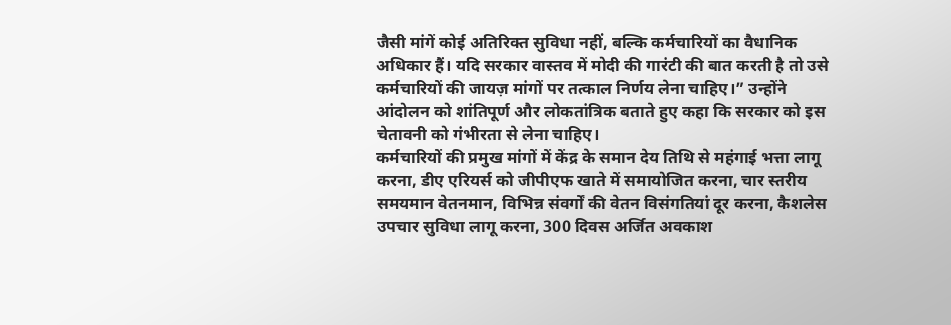जैसी मांगें कोई अतिरिक्त सुविधा नहीं, बल्कि कर्मचारियों का वैधानिक अधिकार हैं। यदि सरकार वास्तव में मोदी की गारंटी की बात करती है तो उसे कर्मचारियों की जायज़ मांगों पर तत्काल निर्णय लेना चाहिए।” उन्होंने आंदोलन को शांतिपूर्ण और लोकतांत्रिक बताते हुए कहा कि सरकार को इस चेतावनी को गंभीरता से लेना चाहिए।
कर्मचारियों की प्रमुख मांगों में केंद्र के समान देय तिथि से महंगाई भत्ता लागू करना, डीए एरियर्स को जीपीएफ खाते में समायोजित करना, चार स्तरीय समयमान वेतनमान, विभिन्न संवर्गों की वेतन विसंगतियां दूर करना, कैशलेस उपचार सुविधा लागू करना, 300 दिवस अर्जित अवकाश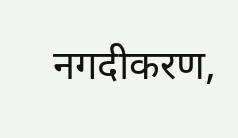नगदीकरण,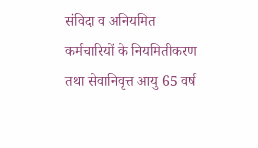संविदा व अनियमित कर्मचारियों के नियमितीकरण तथा सेवानिवृत्त आयु 65 वर्ष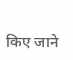किए जाने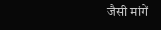जैसी मांगें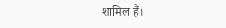शामिल हैं।